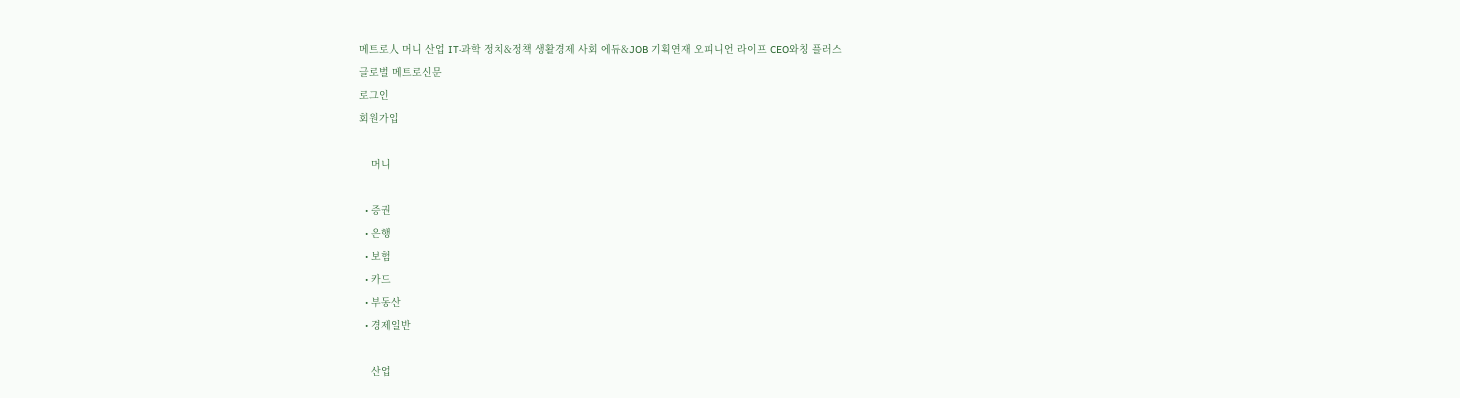메트로人 머니 산업 IT·과학 정치&정책 생활경제 사회 에듀&JOB 기획연재 오피니언 라이프 CEO와칭 플러스
글로벌 메트로신문
로그인
회원가입

    머니

  • 증권
  • 은행
  • 보험
  • 카드
  • 부동산
  • 경제일반

    산업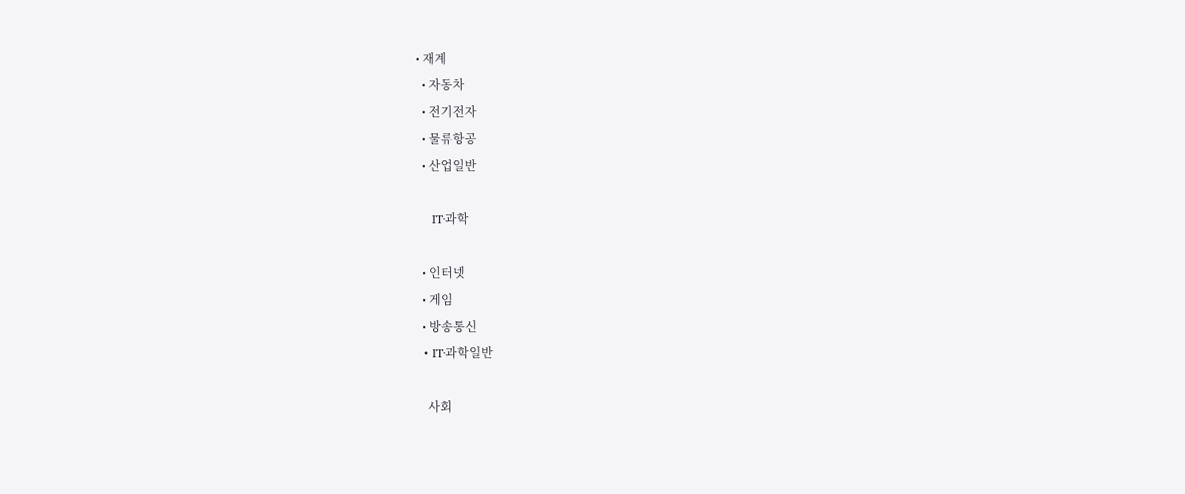• 재계
  • 자동차
  • 전기전자
  • 물류항공
  • 산업일반

    IT·과학

  • 인터넷
  • 게임
  • 방송통신
  • IT·과학일반

    사회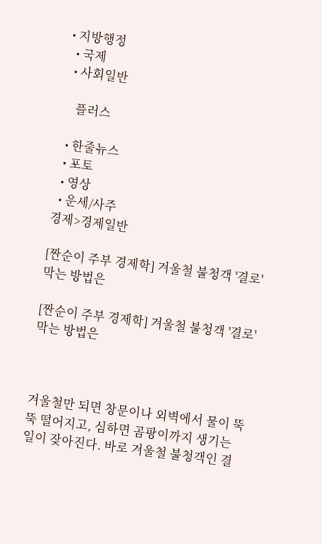• 지방행정
  • 국제
  • 사회일반

    플러스

  • 한줄뉴스
  • 포토
  • 영상
  • 운세/사주
경제>경제일반

[짠순이 주부 경제학] 겨울철 불청객 '결로' 막는 방법은

[짠순이 주부 경제학] 겨울철 불청객 '결로' 막는 방법은



겨울철만 되면 창문이나 외벽에서 물이 뚝뚝 떨어지고, 심하면 곰팡이까지 생기는 일이 잦아진다. 바로 겨울철 불청객인 결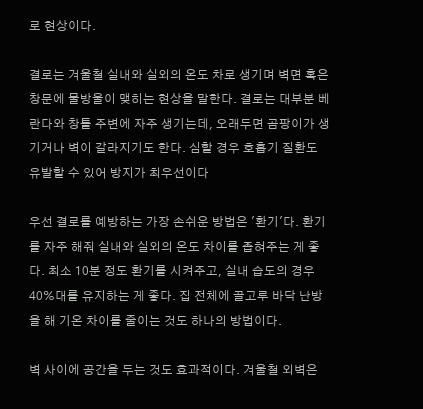로 현상이다.

결로는 겨울철 실내와 실외의 온도 차로 생기며 벽면 혹은 창문에 물방울이 맺히는 현상을 말한다. 결로는 대부분 베란다와 창틀 주변에 자주 생기는데, 오래두면 곰팡이가 생기거나 벽이 갈라지기도 한다. 심할 경우 호흡기 질환도 유발할 수 있어 방지가 최우선이다

우선 결로를 예방하는 가장 손쉬운 방법은 '환기'다. 환기를 자주 해줘 실내와 실외의 온도 차이를 좁혀주는 게 좋다. 최소 10분 정도 환기를 시켜주고, 실내 습도의 경우 40%대를 유지하는 게 좋다. 집 전체에 골고루 바닥 난방을 해 기온 차이를 줄이는 것도 하나의 방법이다.

벽 사이에 공간을 두는 것도 효과적이다. 겨울철 외벽은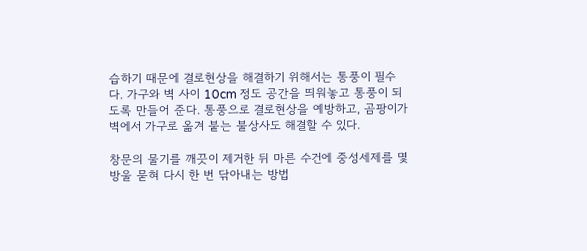습하기 때문에 결로현상을 해결하기 위해서는 통풍이 필수다. 가구와 벽 사이 10cm 정도 공간을 띄워놓고 통풍이 되도록 만들어 준다. 통풍으로 결로현상을 예방하고, 곰팡이가 벽에서 가구로 옮겨 붙는 불상사도 해결할 수 있다.

창문의 물기를 깨끗이 제거한 뒤 마른 수건에 중성세제를 몇 방울 묻혀 다시 한 번 닦아내는 방법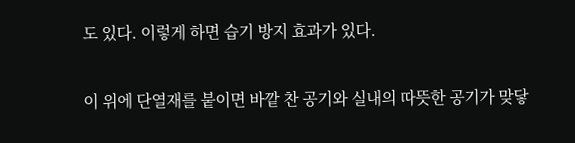도 있다. 이렇게 하면 습기 방지 효과가 있다.

이 위에 단열재를 붙이면 바깥 찬 공기와 실내의 따뜻한 공기가 맞닿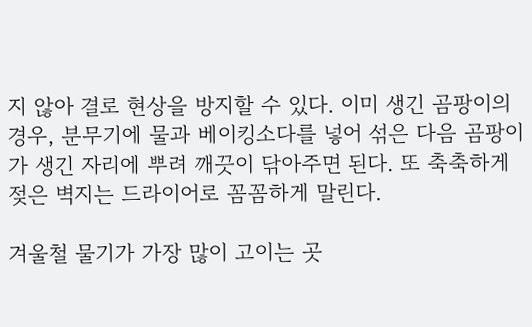지 않아 결로 현상을 방지할 수 있다. 이미 생긴 곰팡이의 경우, 분무기에 물과 베이킹소다를 넣어 섞은 다음 곰팡이가 생긴 자리에 뿌려 깨끗이 닦아주면 된다. 또 축축하게 젖은 벽지는 드라이어로 꼼꼼하게 말린다.

겨울철 물기가 가장 많이 고이는 곳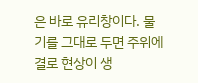은 바로 유리창이다. 물기를 그대로 두면 주위에 결로 현상이 생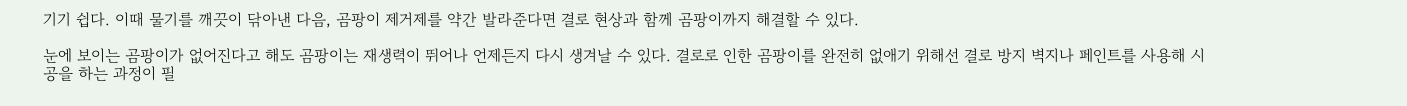기기 쉽다. 이때 물기를 깨끗이 닦아낸 다음, 곰팡이 제거제를 약간 발라준다면 결로 현상과 함께 곰팡이까지 해결할 수 있다.

눈에 보이는 곰팡이가 없어진다고 해도 곰팡이는 재생력이 뛰어나 언제든지 다시 생겨날 수 있다. 결로로 인한 곰팡이를 완전히 없애기 위해선 결로 방지 벽지나 페인트를 사용해 시공을 하는 과정이 필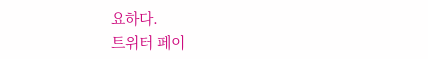요하다.
트위터 페이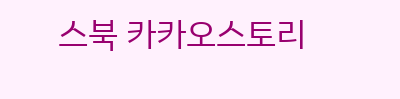스북 카카오스토리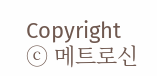Copyright ⓒ 메트로신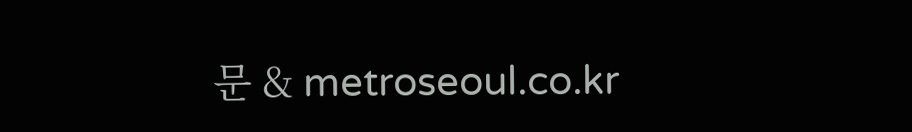문 & metroseoul.co.kr